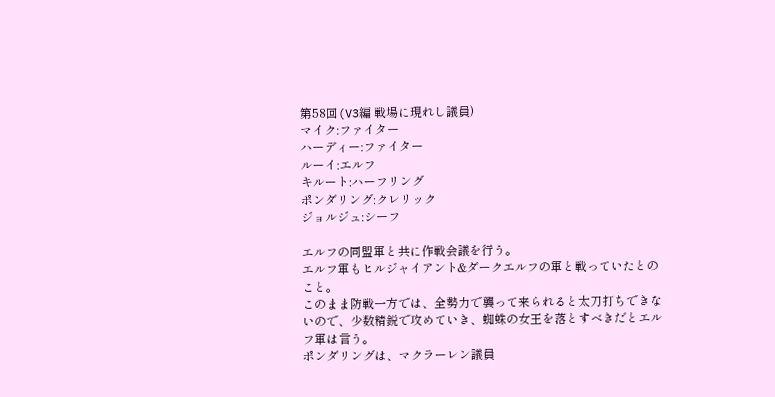第58回(V3編 戦場に現れし議員)
マイク:ファイター
ハーディー:ファイター
ルーイ:エルフ
キルート:ハーフリング
ポンダリング:クレリック
ジョルジュ:シーフ

エルフの同盟軍と共に作戦会議を行う。
エルフ軍もヒルジャイアント&ダークエルフの軍と戦っていたとのこと。
このまま防戦一方では、全勢力で襲って来られると太刀打ちできないので、少数精鋭で攻めていき、蜘蛛の女王を落とすべきだとエルフ軍は言う。
ポンダリングは、マクラーレン議員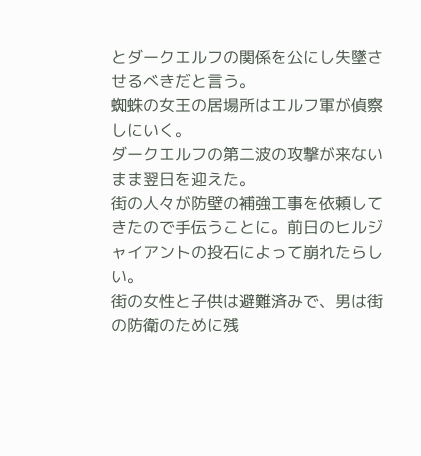とダークエルフの関係を公にし失墜させるべきだと言う。
蜘蛛の女王の居場所はエルフ軍が偵察しにいく。
ダークエルフの第二波の攻撃が来ないまま翌日を迎えた。
街の人々が防壁の補強工事を依頼してきたので手伝うことに。前日のヒルジャイアントの投石によって崩れたらしい。
街の女性と子供は避難済みで、男は街の防衛のために残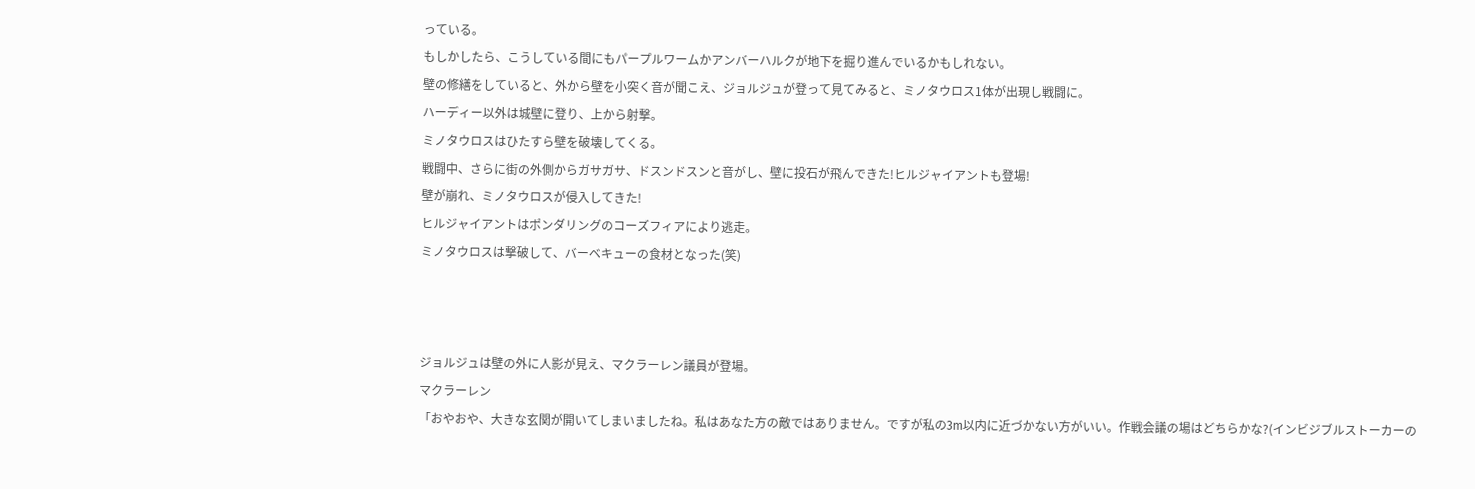っている。
もしかしたら、こうしている間にもパープルワームかアンバーハルクが地下を掘り進んでいるかもしれない。
壁の修繕をしていると、外から壁を小突く音が聞こえ、ジョルジュが登って見てみると、ミノタウロス1体が出現し戦闘に。
ハーディー以外は城壁に登り、上から射撃。
ミノタウロスはひたすら壁を破壊してくる。
戦闘中、さらに街の外側からガサガサ、ドスンドスンと音がし、壁に投石が飛んできた!ヒルジャイアントも登場!
壁が崩れ、ミノタウロスが侵入してきた!
ヒルジャイアントはポンダリングのコーズフィアにより逃走。
ミノタウロスは撃破して、バーベキューの食材となった(笑)



ジョルジュは壁の外に人影が見え、マクラーレン議員が登場。
マクラーレン
「おやおや、大きな玄関が開いてしまいましたね。私はあなた方の敵ではありません。ですが私の3m以内に近づかない方がいい。作戦会議の場はどちらかな?(インビジブルストーカーの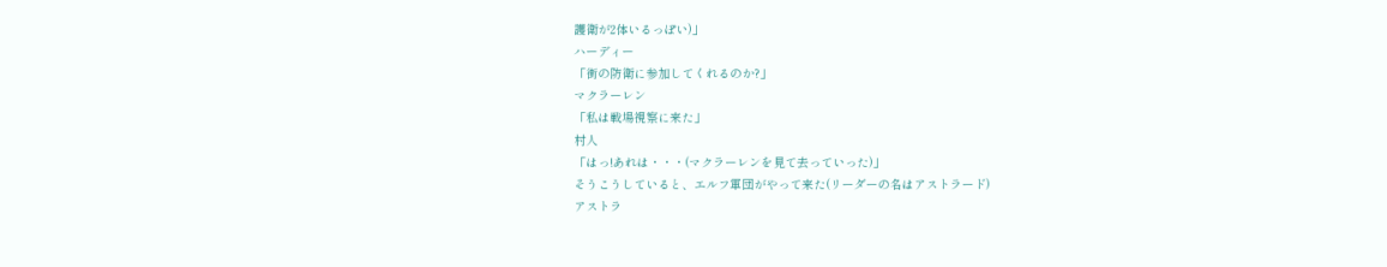護衛が2体いるっぽい)」
ハーディー
「街の防衛に参加してくれるのか?」
マクラーレン
「私は戦場視察に来た」
村人
「はっ!あれは・・・(マクラーレンを見て去っていった)」
そうこうしていると、エルフ軍団がやって来た(リーダーの名はアストラード)
アストラ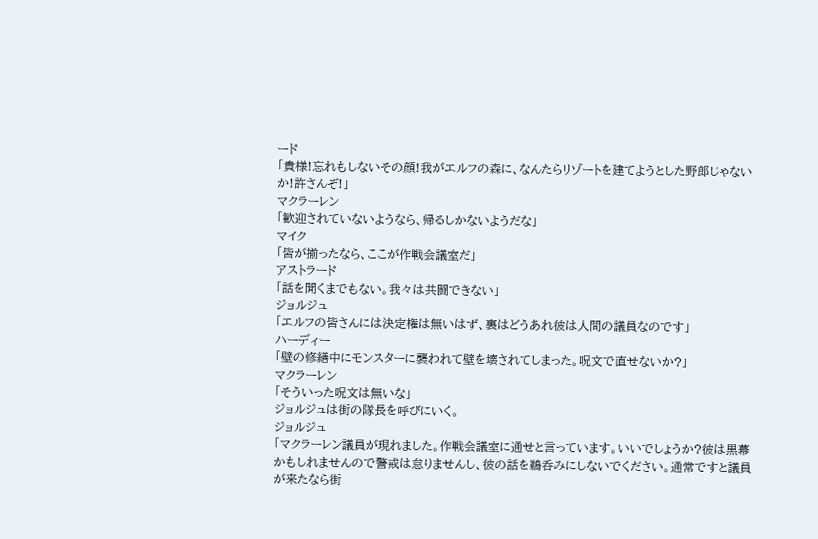ード
「貴様!忘れもしないその顔!我がエルフの森に、なんたらリゾートを建てようとした野郎じゃないか!許さんぞ!」
マクラーレン
「歓迎されていないようなら、帰るしかないようだな」
マイク
「皆が揃ったなら、ここが作戦会議室だ」
アストラード
「話を聞くまでもない。我々は共闘できない」
ジョルジュ
「エルフの皆さんには決定権は無いはず、裏はどうあれ彼は人間の議員なのです」
ハーディー
「壁の修繕中にモンスターに襲われて壁を壊されてしまった。呪文で直せないか?」
マクラーレン
「そういった呪文は無いな」
ジョルジュは街の隊長を呼びにいく。
ジョルジュ
「マクラーレン議員が現れました。作戦会議室に通せと言っています。いいでしょうか?彼は黒幕かもしれませんので警戒は怠りませんし、彼の話を鵜呑みにしないでください。通常ですと議員が来たなら街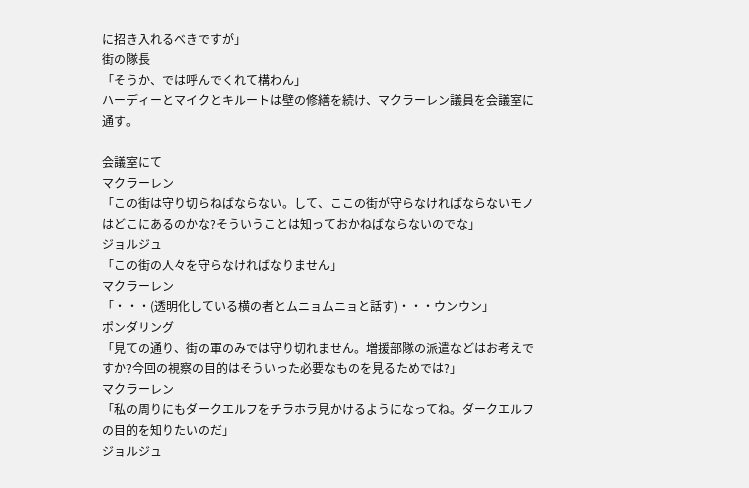に招き入れるべきですが」
街の隊長
「そうか、では呼んでくれて構わん」
ハーディーとマイクとキルートは壁の修繕を続け、マクラーレン議員を会議室に通す。

会議室にて
マクラーレン
「この街は守り切らねばならない。して、ここの街が守らなければならないモノはどこにあるのかな?そういうことは知っておかねばならないのでな」
ジョルジュ
「この街の人々を守らなければなりません」
マクラーレン
「・・・(透明化している横の者とムニョムニョと話す)・・・ウンウン」
ポンダリング
「見ての通り、街の軍のみでは守り切れません。増援部隊の派遣などはお考えですか?今回の視察の目的はそういった必要なものを見るためでは?」
マクラーレン
「私の周りにもダークエルフをチラホラ見かけるようになってね。ダークエルフの目的を知りたいのだ」
ジョルジュ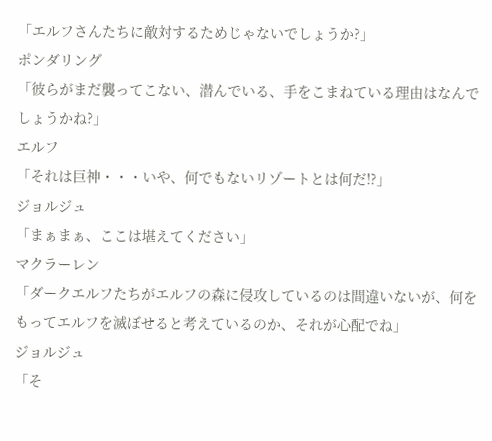「エルフさんたちに敵対するためじゃないでしょうか?」
ポンダリング
「彼らがまだ襲ってこない、潜んでいる、手をこまねている理由はなんでしょうかね?」
エルフ
「それは巨神・・・いや、何でもないリゾートとは何だ!?」
ジョルジュ
「まぁまぁ、ここは堪えてください」
マクラーレン
「ダークエルフたちがエルフの森に侵攻しているのは間違いないが、何をもってエルフを滅ぼせると考えているのか、それが心配でね」
ジョルジュ
「そ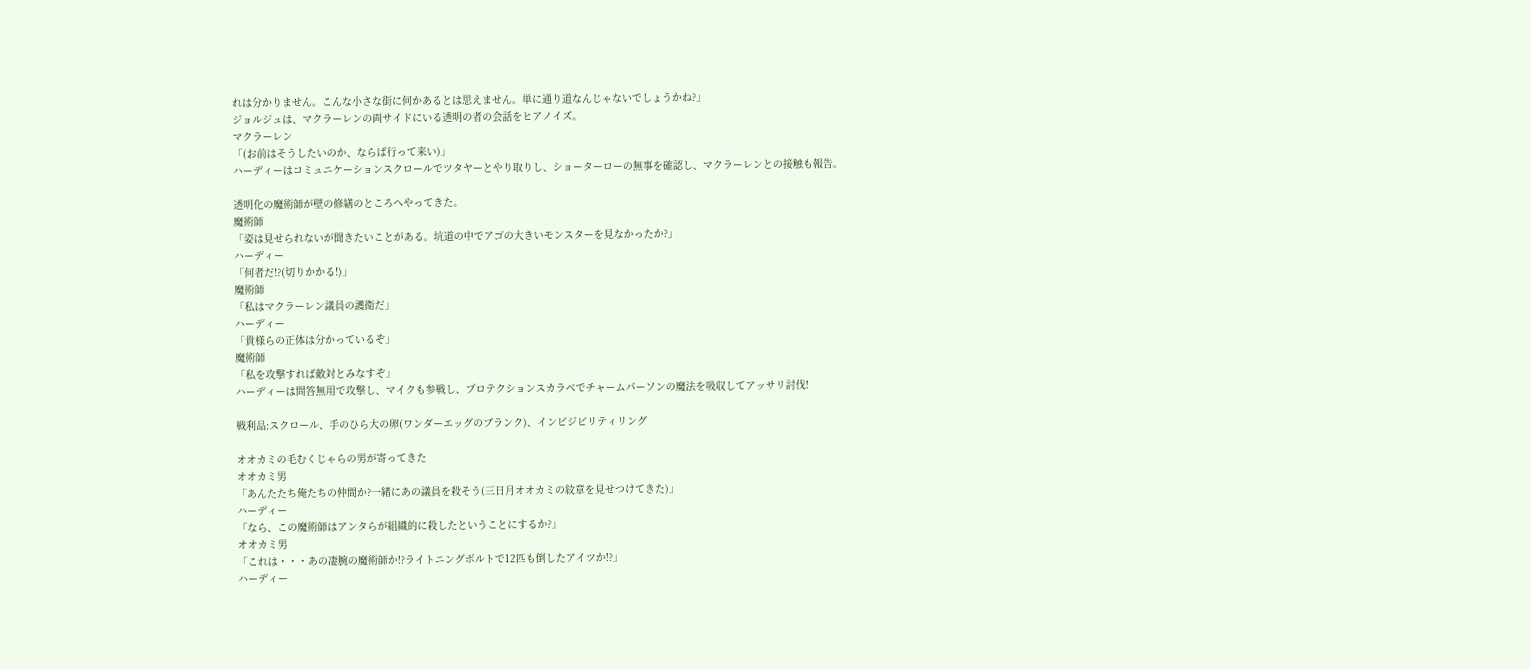れは分かりません。こんな小さな街に何かあるとは思えません。単に通り道なんじゃないでしょうかね?」
ジョルジュは、マクラーレンの両サイドにいる透明の者の会話をヒアノイズ。
マクラーレン
「(お前はそうしたいのか、ならば行って来い)」
ハーディーはコミュニケーションスクロールでツタヤーとやり取りし、ショーターローの無事を確認し、マクラーレンとの接触も報告。

透明化の魔術師が壁の修繕のところへやってきた。
魔術師
「姿は見せられないが聞きたいことがある。坑道の中でアゴの大きいモンスターを見なかったか?」
ハーディー
「何者だ!?(切りかかる!)」
魔術師
「私はマクラーレン議員の護衛だ」
ハーディー
「貴様らの正体は分かっているぞ」
魔術師
「私を攻撃すれば敵対とみなすぞ」
ハーディーは問答無用で攻撃し、マイクも参戦し、プロテクションスカラベでチャームパーソンの魔法を吸収してアッサリ討伐!

戦利品:スクロール、手のひら大の卵(ワンダーエッグのブランク)、インビジビリティリング

オオカミの毛むくじゃらの男が寄ってきた
オオカミ男
「あんたたち俺たちの仲間か?一緒にあの議員を殺そう(三日月オオカミの紋章を見せつけてきた)」
ハーディー
「なら、この魔術師はアンタらが組織的に殺したということにするか?」
オオカミ男
「これは・・・あの凄腕の魔術師か!?ライトニングボルトで12匹も倒したアイツか!?」
ハーディー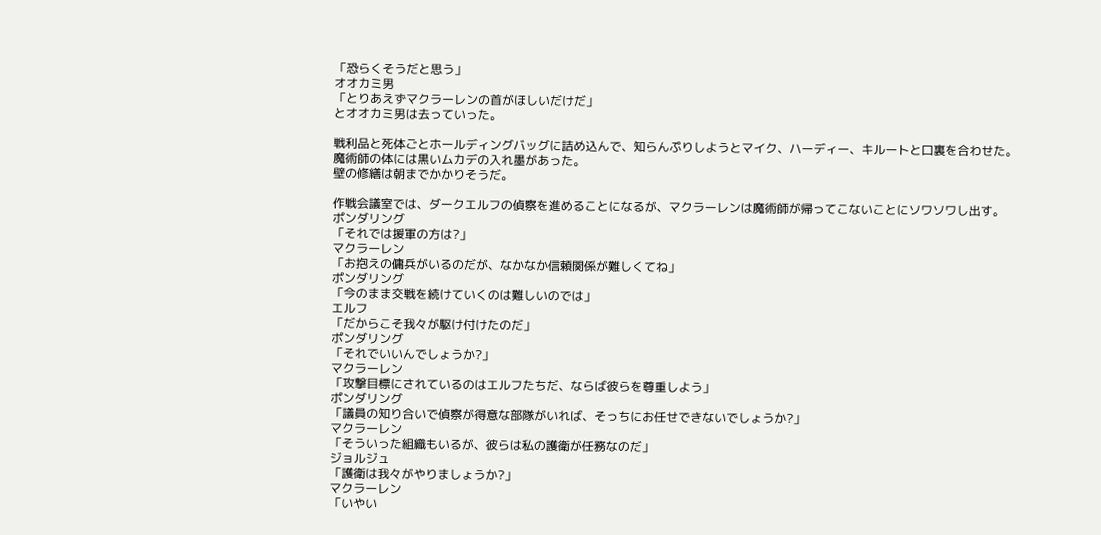「恐らくそうだと思う」
オオカミ男
「とりあえずマクラーレンの首がほしいだけだ」
とオオカミ男は去っていった。

戦利品と死体ごとホールディングバッグに詰め込んで、知らんぷりしようとマイク、ハーディー、キルートと口裏を合わせた。
魔術師の体には黒いムカデの入れ墨があった。
壁の修繕は朝までかかりそうだ。

作戦会議室では、ダークエルフの偵察を進めることになるが、マクラーレンは魔術師が帰ってこないことにソワソワし出す。
ポンダリング
「それでは援軍の方は?」
マクラーレン
「お抱えの傭兵がいるのだが、なかなか信頼関係が難しくてね」
ポンダリング
「今のまま交戦を続けていくのは難しいのでは」
エルフ
「だからこそ我々が駆け付けたのだ」
ポンダリング
「それでいいんでしょうか?」
マクラーレン
「攻撃目標にされているのはエルフたちだ、ならば彼らを尊重しよう」
ポンダリング
「議員の知り合いで偵察が得意な部隊がいれば、そっちにお任せできないでしょうか?」
マクラーレン
「そういった組織もいるが、彼らは私の護衛が任務なのだ」
ジョルジュ
「護衛は我々がやりましょうか?」
マクラーレン
「いやい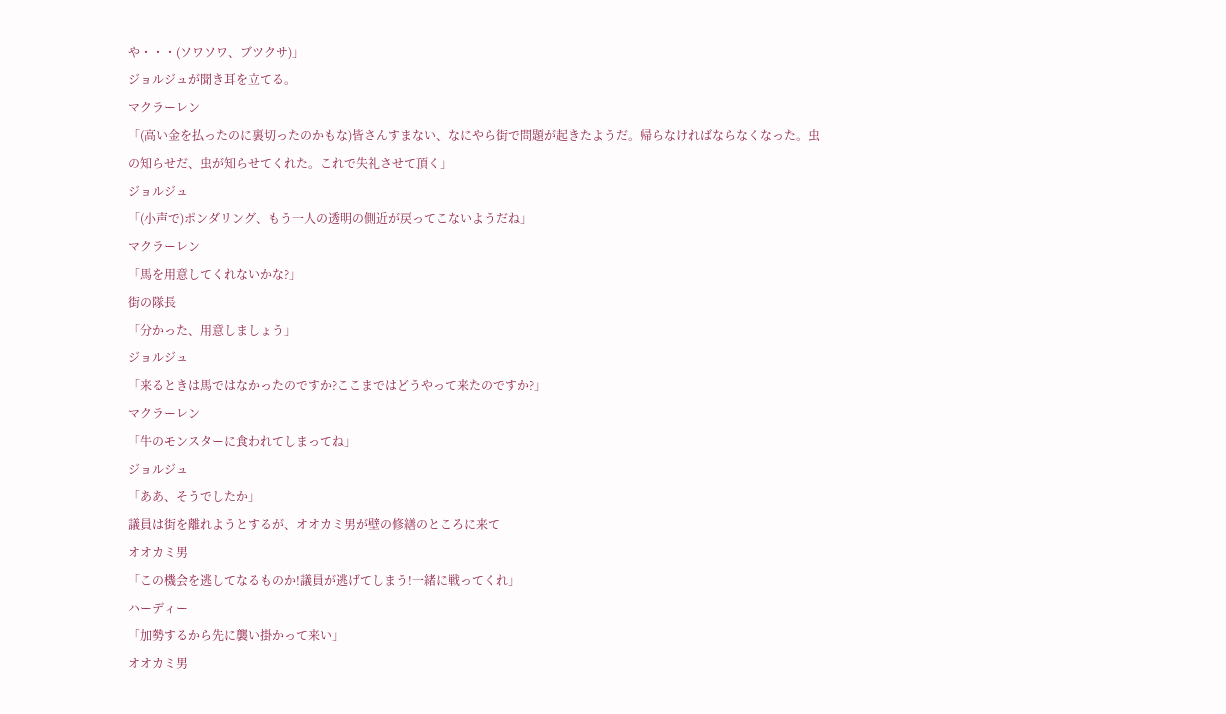や・・・(ソワソワ、ブツクサ)」
ジョルジュが聞き耳を立てる。
マクラーレン
「(高い金を払ったのに裏切ったのかもな)皆さんすまない、なにやら街で問題が起きたようだ。帰らなければならなくなった。虫の知らせだ、虫が知らせてくれた。これで失礼させて頂く」
ジョルジュ
「(小声で)ポンダリング、もう一人の透明の側近が戻ってこないようだね」
マクラーレン
「馬を用意してくれないかな?」
街の隊長
「分かった、用意しましょう」
ジョルジュ
「来るときは馬ではなかったのですか?ここまではどうやって来たのですか?」
マクラーレン
「牛のモンスターに食われてしまってね」
ジョルジュ
「ああ、そうでしたか」
議員は街を離れようとするが、オオカミ男が壁の修繕のところに来て
オオカミ男
「この機会を逃してなるものか!議員が逃げてしまう!一緒に戦ってくれ」
ハーディー
「加勢するから先に襲い掛かって来い」
オオカミ男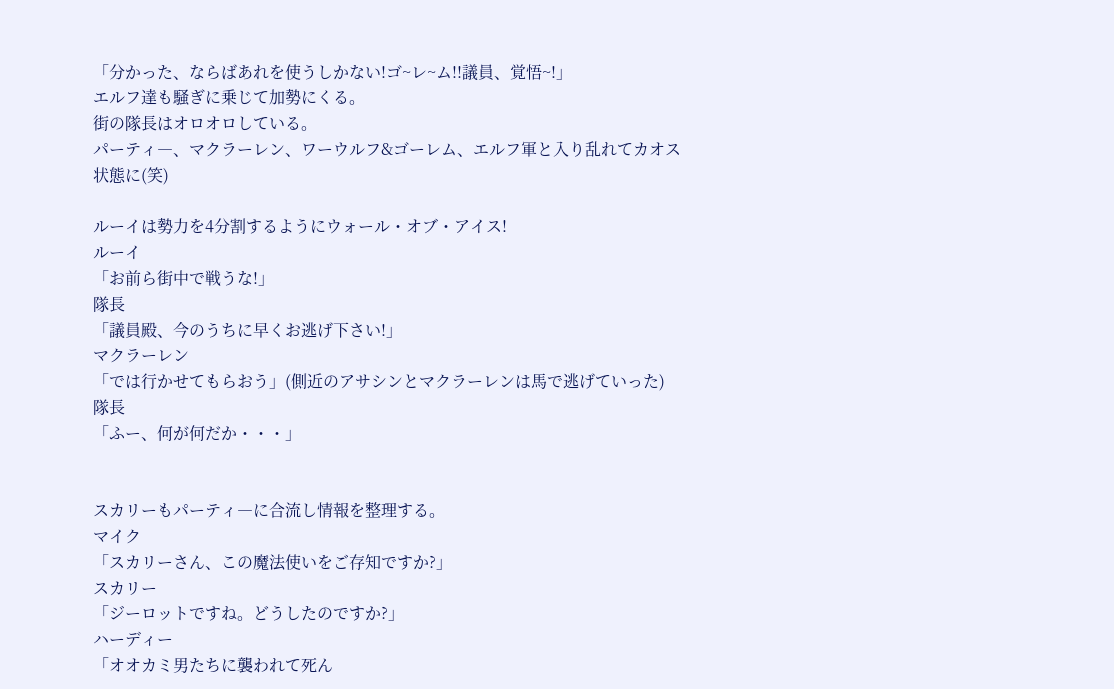「分かった、ならばあれを使うしかない!ゴ~レ~ム!!議員、覚悟~!」
エルフ達も騒ぎに乗じて加勢にくる。
街の隊長はオロオロしている。
パーティ―、マクラーレン、ワーウルフ&ゴーレム、エルフ軍と入り乱れてカオス状態に(笑)

ルーイは勢力を4分割するようにウォール・オブ・アイス!
ルーイ
「お前ら街中で戦うな!」
隊長
「議員殿、今のうちに早くお逃げ下さい!」
マクラーレン
「では行かせてもらおう」(側近のアサシンとマクラーレンは馬で逃げていった)
隊長
「ふー、何が何だか・・・」


スカリーもパーティ―に合流し情報を整理する。
マイク
「スカリーさん、この魔法使いをご存知ですか?」
スカリー
「ジーロットですね。どうしたのですか?」
ハーディー
「オオカミ男たちに襲われて死ん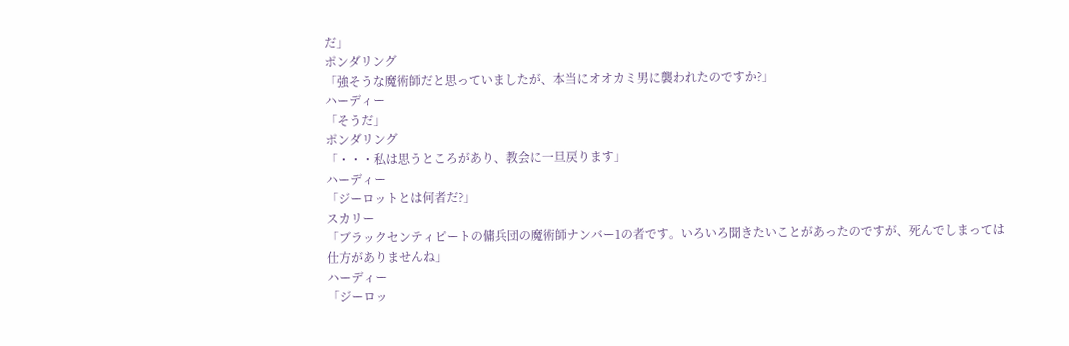だ」
ポンダリング
「強そうな魔術師だと思っていましたが、本当にオオカミ男に襲われたのですか?」
ハーディー
「そうだ」
ポンダリング
「・・・私は思うところがあり、教会に一旦戻ります」
ハーディー
「ジーロットとは何者だ?」
スカリー
「ブラックセンティピートの傭兵団の魔術師ナンバー1の者です。いろいろ聞きたいことがあったのですが、死んでしまっては仕方がありませんね」
ハーディー
「ジーロッ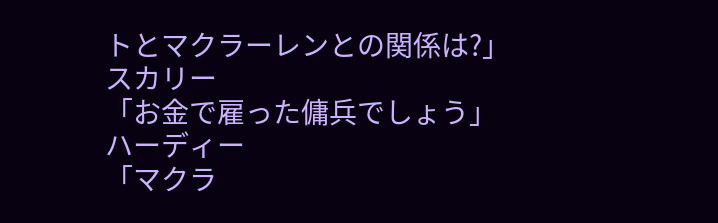トとマクラーレンとの関係は?」
スカリー
「お金で雇った傭兵でしょう」
ハーディー
「マクラ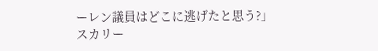ーレン議員はどこに逃げたと思う?」
スカリー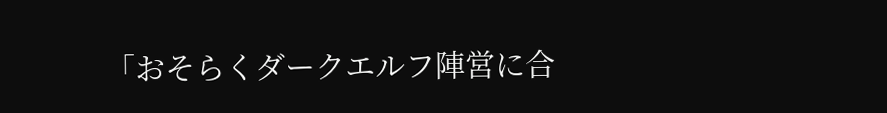「おそらくダークエルフ陣営に合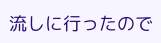流しに行ったので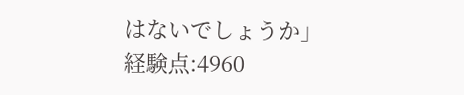はないでしょうか」
経験点:4960